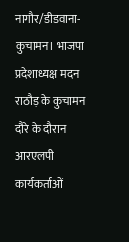नागौर/डीडवाना-कुचामन। भाजपा प्रदेशाध्यक्ष मदन राठौड़ के कुचामन दौरे के दौरान आरएलपी कार्यकर्ताओं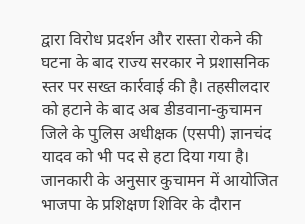द्वारा विरोध प्रदर्शन और रास्ता रोकने की घटना के बाद राज्य सरकार ने प्रशासनिक स्तर पर सख्त कार्रवाई की है। तहसीलदार को हटाने के बाद अब डीडवाना-कुचामन जिले के पुलिस अधीक्षक (एसपी) ज्ञानचंद यादव को भी पद से हटा दिया गया है।
जानकारी के अनुसार कुचामन में आयोजित भाजपा के प्रशिक्षण शिविर के दौरान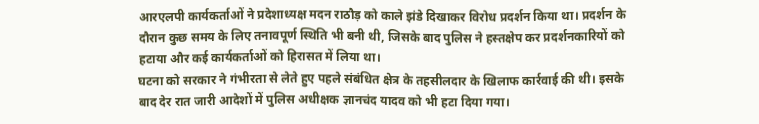आरएलपी कार्यकर्ताओं ने प्रदेशाध्यक्ष मदन राठौड़ को काले झंडे दिखाकर विरोध प्रदर्शन किया था। प्रदर्शन के दौरान कुछ समय के लिए तनावपूर्ण स्थिति भी बनी थी, जिसके बाद पुलिस ने हस्तक्षेप कर प्रदर्शनकारियों को हटाया और कई कार्यकर्ताओं को हिरासत में लिया था।
घटना को सरकार ने गंभीरता से लेते हुए पहले संबंधित क्षेत्र के तहसीलदार के खिलाफ कार्रवाई की थी। इसके बाद देर रात जारी आदेशों में पुलिस अधीक्षक ज्ञानचंद यादव को भी हटा दिया गया।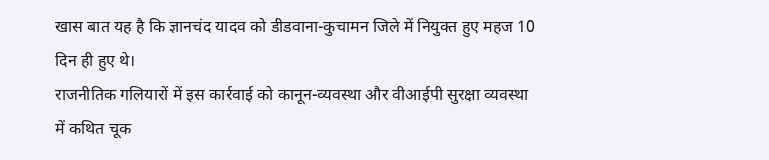खास बात यह है कि ज्ञानचंद यादव को डीडवाना-कुचामन जिले में नियुक्त हुए महज 10 दिन ही हुए थे।
राजनीतिक गलियारों में इस कार्रवाई को कानून-व्यवस्था और वीआईपी सुरक्षा व्यवस्था में कथित चूक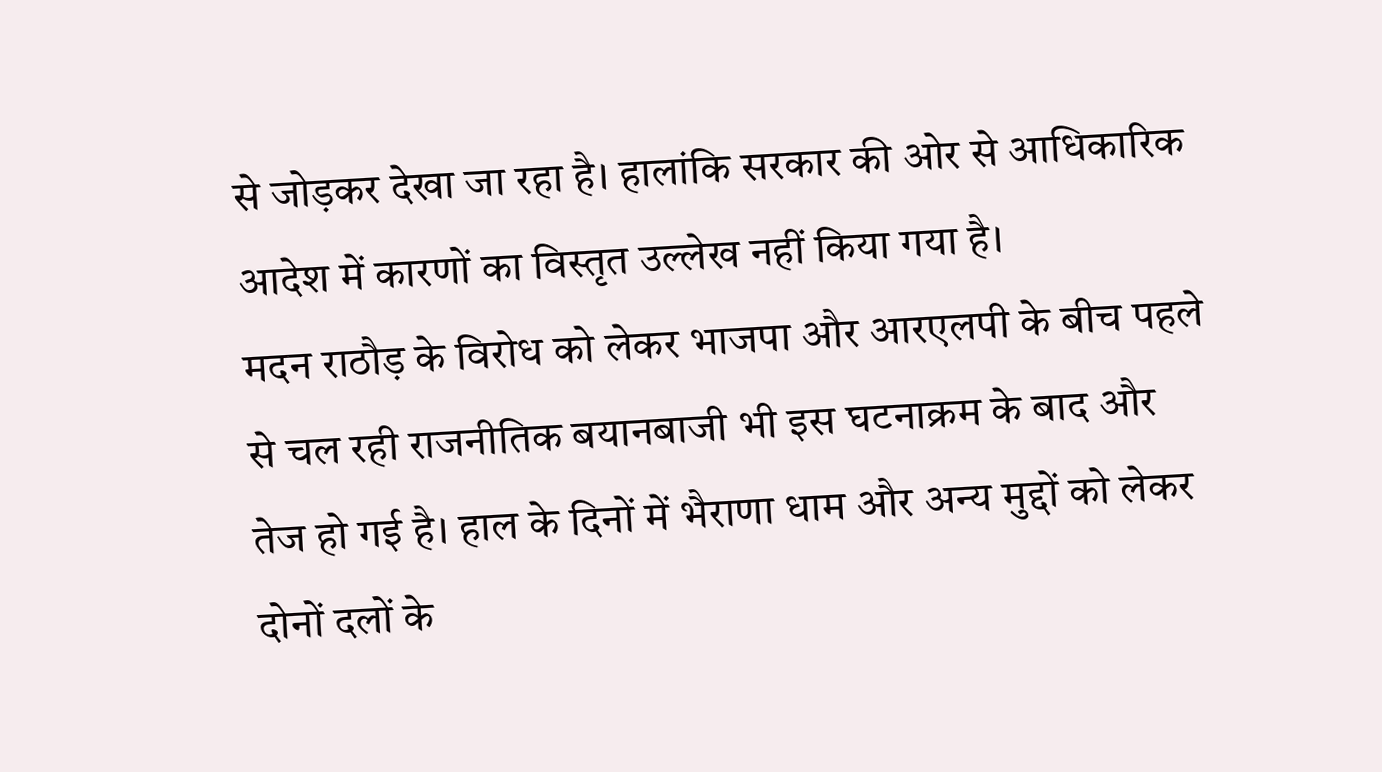से जोड़कर देखा जा रहा है। हालांकि सरकार की ओर से आधिकारिक आदेश में कारणों का विस्तृत उल्लेख नहीं किया गया है।
मदन राठौड़ के विरोध को लेकर भाजपा और आरएलपी के बीच पहले से चल रही राजनीतिक बयानबाजी भी इस घटनाक्रम के बाद और तेज हो गई है। हाल के दिनों में भैराणा धाम और अन्य मुद्दों को लेकर दोनों दलों के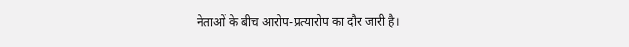नेताओं के बीच आरोप-प्रत्यारोप का दौर जारी है।